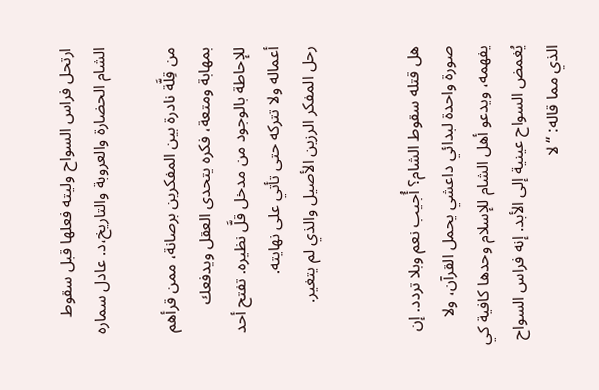ارتحل فراس السواح وليته فعلها قبل سقوط الشام الحضارة والعروبة والتاريخ،د. عادل سماره

من قِلَّة نادرة بين المفكرين برصانة، ممن قرأهم بمهابة ومتعة، فكره يتحدى العقل ويدفعك للإحاطة بالوجود من مدخل قلَّ نظيره. تفتح أحد أعماله ولا تتركه حتى تأتي على نهايته.
رحل المفكر الرزين الأصيل والذي لم يتغير.


هل قتله سقوط الشام؟ أُجيب نعم وبلا تردد. إن صورة واحدة لبدائي داعشي يحمل القرآن، ولا يفهمه، ويدعو أهل الشام للإسلام وحدها كافية كي يُغمض السواح عينية إلى الأبد. إنه فراس السواح الذي مما قاله: “لا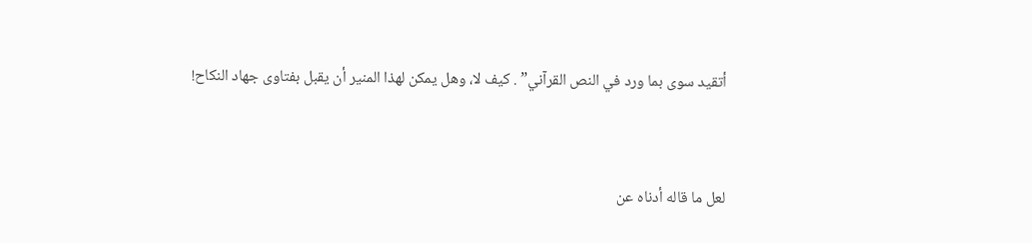أتقيد سوى بما ورد في النص القرآني” . كيف لا، وهل يمكن لهذا المنير أن يقبل بفتاوى جهاد النكاح!


لعل ما قاله أدناه عن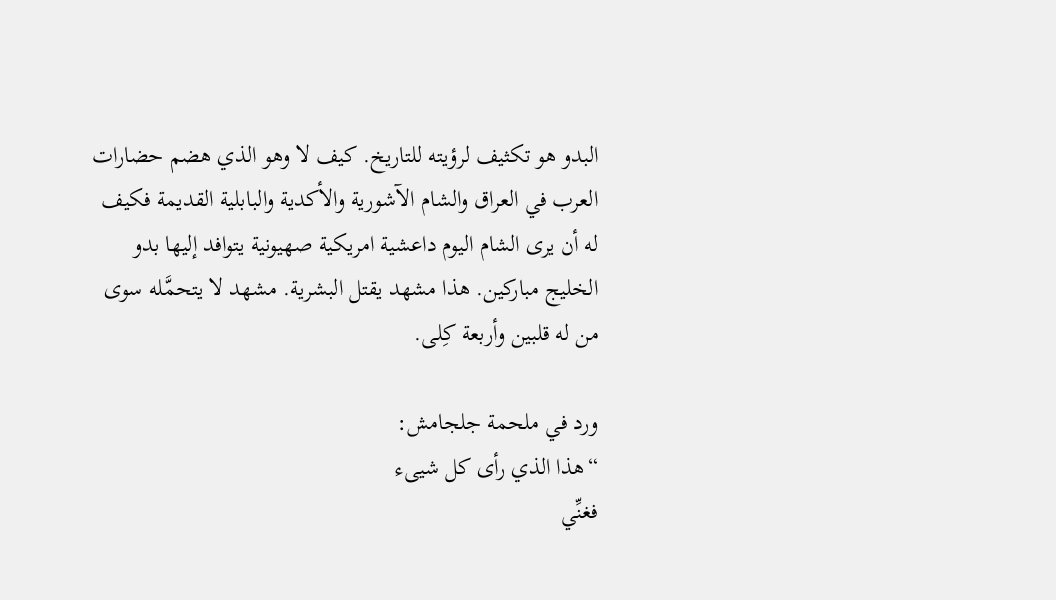البدو هو تكثيف لرؤيته للتاريخ. كيف لا وهو الذي هضم حضارات العرب في العراق والشام الآشورية والأكدية والبابلية القديمة فكيف له أن يرى الشام اليوم داعشية امريكية صهيونية يتوافد إليها بدو الخليج مباركين. هذا مشهد يقتل البشرية. مشهد لا يتحمَّله سوى من له قلبين وأربعة كِلى.

ورد في ملحمة جلجامش:
“هذا الذي رأى كل شيىء
فغنِّي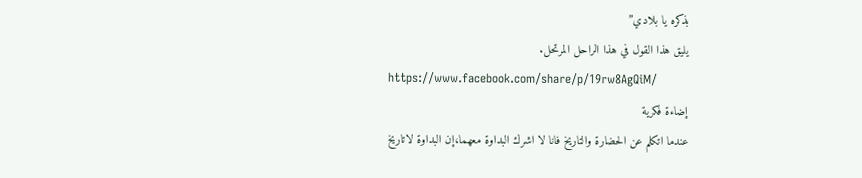بذكره يا بلادي”
يليق هذا القول في هذا الراحل المرتحل.
https://www.facebook.com/share/p/19rw8AgQiM/
إضاءة فكرية
عندما اتكلم عن الحضارة والتاريخ فانا لا اشرك البداوة معهما،إن البداوة لاتاريخ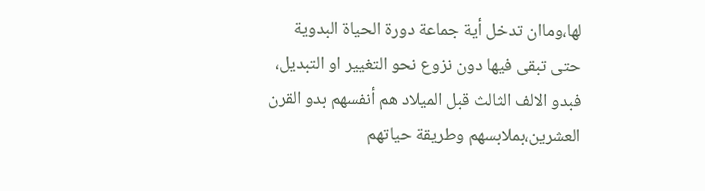لها،وماان تدخل أية جماعة دورة الحياة البدوية حتى تبقى فيها دون نزوع نحو التغيير او التبديل، فبدو الالف الثالث قبل الميلاد هم أنفسهم بدو القرن العشرين،بملابسهم وطريقة حياتهم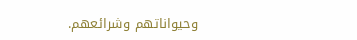وحيواناتهم وشرائعهم.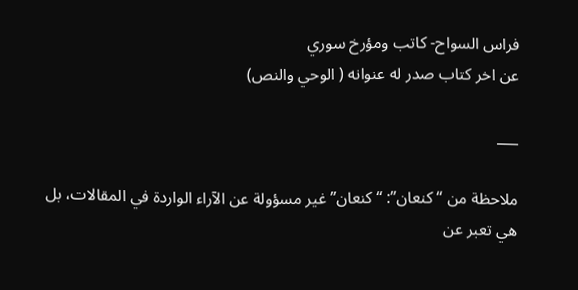فراس السواح- كاتب ومؤرخ سوري
عن اخر كتاب صدر له عنوانه ( الوحي والنص)

___

ملاحظة من “كنعان”: “كنعان” غير مسؤولة عن الآراء الواردة في المقالات، بل هي تعبر عن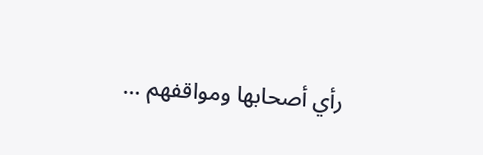رأي أصحابها ومواقفهم …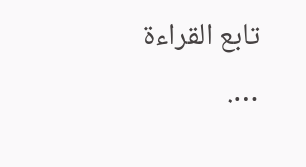تابع القراءة ….